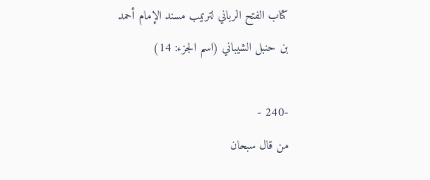كتاب الفتح الرباني لترتيب مسند الإمام أحمد بن حنبل الشيباني (اسم الجزء: 14)

-240 -
من قال سبحان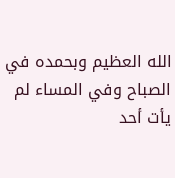الله العظيم وبحمده في الصباح وفي المساء لم يأت أحد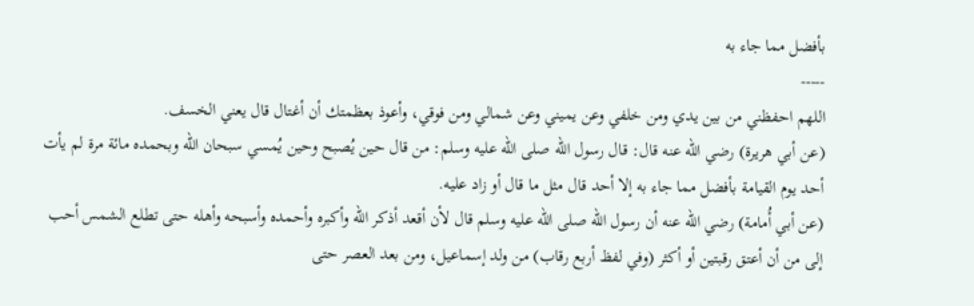بأفضل مما جاء به
-----
اللهم احفظني من بين يدي ومن خلفي وعن يميني وعن شمالي ومن فوقي، وأعوذ بعظمتك أن أغتال قال يعني الخسف.
(عن أبي هريرة) رضي الله عنه قال: قال رسول الله صلى الله عليه وسلم: من قال حين يُصبح وحين يُمسي سبحان الله وبحمده مائة مرة لم يأت أحد يوم القيامة بأفضل مما جاء به إلا أحد قال مثل ما قال أو زاد عليه.
(عن أبي أُمامة) رضي الله عنه أن رسول الله صلى الله عليه وسلم قال لأن أقعد أذكر الله وأكبره وأحمده وأسبحه وأهله حتى تطلع الشمس أحب إلى من أن أعتق رقبتين أو أكثر (وفي لفظ أربع رقاب) من ولد إسماعيل، ومن بعد العصر حتى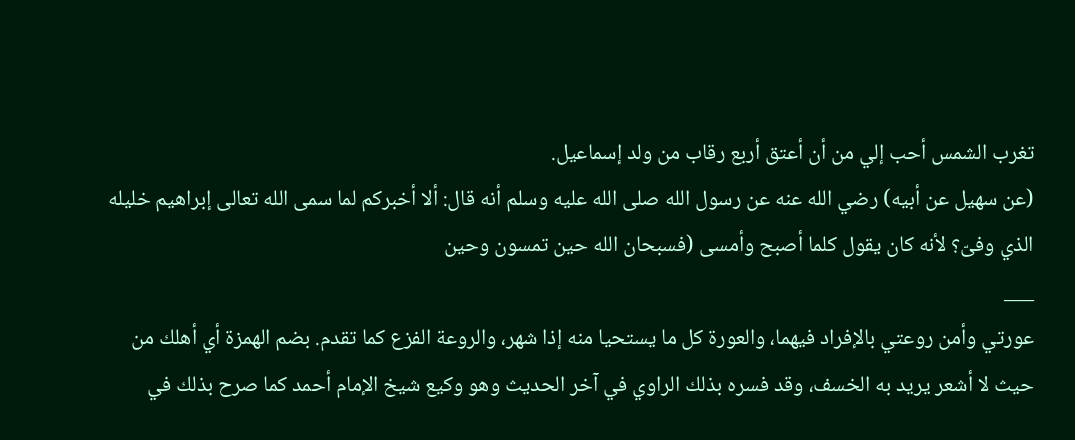تغرب الشمس أحب إلي من أن أعتق أربع رقاب من ولد إسماعيل.
(عن سهيل عن أبيه) رضي الله عنه عن رسول الله صلى الله عليه وسلم أنه قال: ألا أخبركم لما سمى الله تعالى إبراهيم خليله الذي وفىّ؟ لأنه كان يقول كلما أصبح وأمسى (فسبحان الله حين تمسون وحين
___
عورتي وأمن روعتي بالإفراد فيهما، والعورة كل ما يستحيا منه إذا شهر، والروعة الفزع كما تقدم. بضم الهمزة أي أهلك من حيث لا أشعر يريد به الخسف، وقد فسره بذلك الراوي في آخر الحديث وهو وكيع شيخ الإمام أحمد كما صرح بذلك في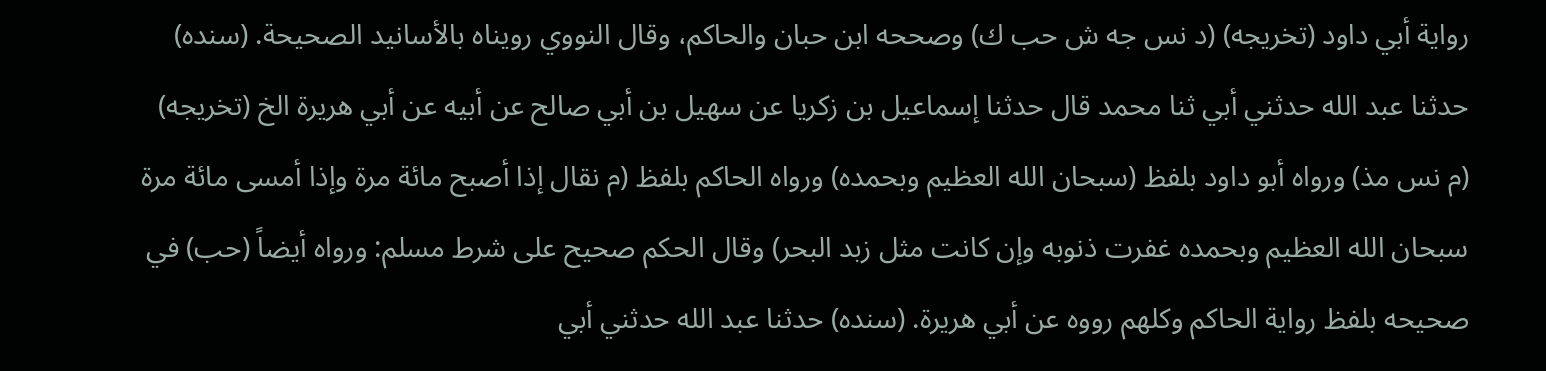رواية أبي داود (تخريجه) (د نس جه ش حب ك) وصححه ابن حبان والحاكم، وقال النووي رويناه بالأسانيد الصحيحة. (سنده) حدثنا عبد الله حدثني أبي ثنا محمد قال حدثنا إسماعيل بن زكريا عن سهيل بن أبي صالح عن أبيه عن أبي هريرة الخ (تخريجه) (م نس مذ) ورواه أبو داود بلفظ (سبحان الله العظيم وبحمده) ورواه الحاكم بلفظ (م نقال إذا أصبح مائة مرة وإذا أمسى مائة مرة سبحان الله العظيم وبحمده غفرت ذنوبه وإن كانت مثل زبد البحر) وقال الحكم صحيح على شرط مسلم: ورواه أيضاً (حب) في صحيحه بلفظ رواية الحاكم وكلهم رووه عن أبي هريرة. (سنده) حدثنا عبد الله حدثني أبي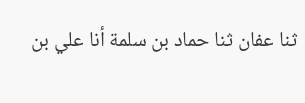ثنا عفان ثنا حماد بن سلمة أنا علي بن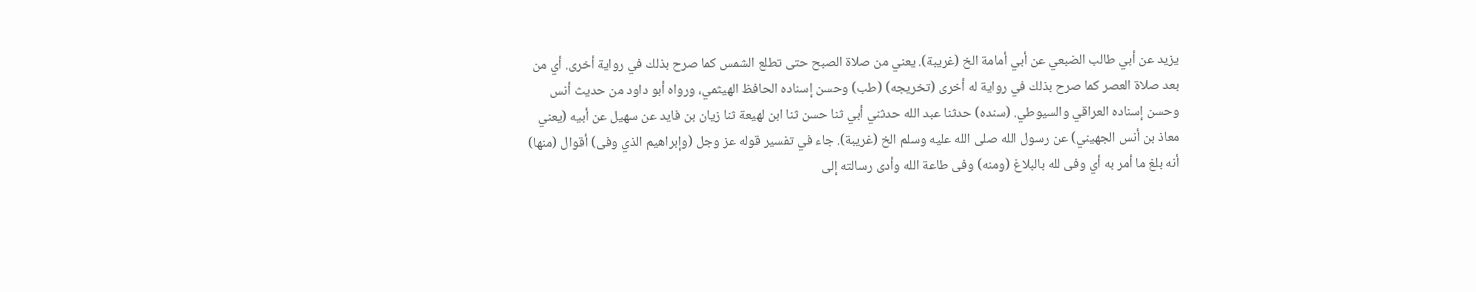يزيد عن أبي طالب الضبعي عن أبي أمامة الخ (غريبة). يعني من صلاة الصبح حتى تطلع الشمس كما صرح بذلك في رواية أخرى. أي من بعد صلاة العصر كما صرح بذلك في رواية له أخرى (تخريجه) (طب) وحسن إسناده الحافظ الهيثمي، ورواه أبو داود من حديث أنس وحسن إسناده العراقي والسيوطي. (سنده) حدثنا عبد الله حدثني أبي ثنا حسن ثنا ابن لهيعة ثنا زيان بن فايد عن سهيل عن أبيه (يعني معاذ بن أنس الجهيني) عن رسول الله صلى الله عليه وسلم الخ (غريبة). جاء في تفسير قوله عز وجل (وإبراهيم الذي وفى) أقوال (منها) أنه بلغ ما أمر به أي وفى لله بالبلاغ (ومنه) وفى طاعة الله وأدى رسالته إلى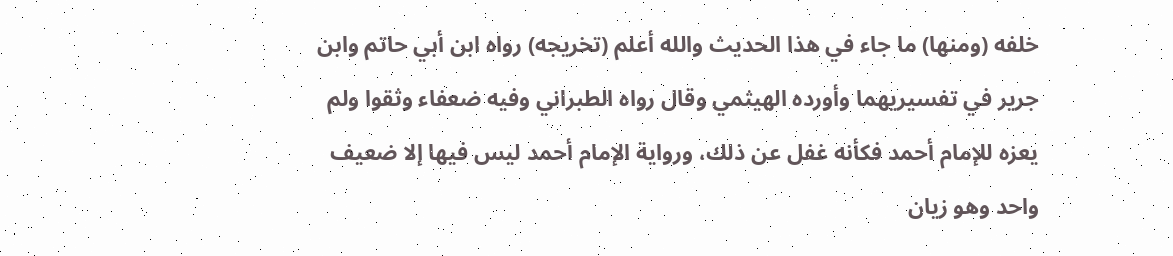خلفه (ومنها) ما جاء في هذا الحديث والله أعلم (تخريجه) رواه ابن أبي حاتم وابن جرير في تفسيريهما وأورده الهيثمي وقال رواه الطبراني وفيه ضعفاء وثقوا ولم يعزه للإمام أحمد فكأنه غفل عن ذلك، ورواية الإمام أحمد ليس فيها إلا ضعيف واحد وهو زيان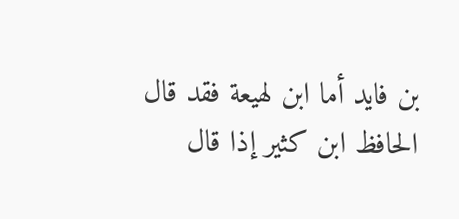بن فايد أما ابن لهيعة فقد قال الحافظ ابن كثير إذا قال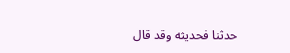حدثنا فحديثه وقد قال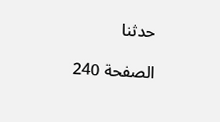حدثنا

الصفحة 240